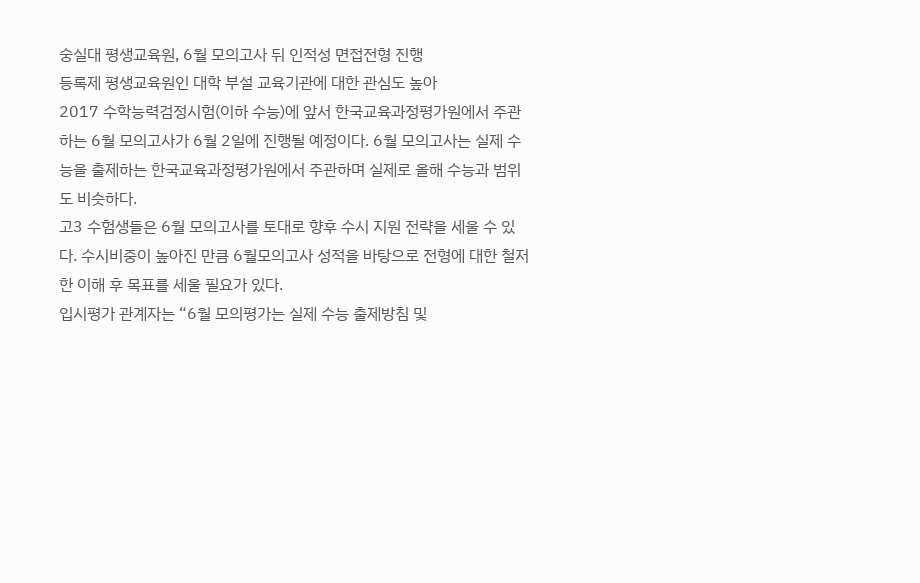숭실대 평생교육원, 6월 모의고사 뒤 인적성 면접전형 진행
등록제 평생교육원인 대학 부설 교육기관에 대한 관심도 높아
2017 수학능력검정시험(이하 수능)에 앞서 한국교육과정평가원에서 주관하는 6월 모의고사가 6월 2일에 진행될 예정이다. 6월 모의고사는 실제 수능을 출제하는 한국교육과정평가원에서 주관하며 실제로 올해 수능과 범위도 비슷하다.
고3 수험생들은 6월 모의고사를 토대로 향후 수시 지원 전략을 세울 수 있다. 수시비중이 높아진 만큼 6월모의고사 성적을 바탕으로 전형에 대한 철저한 이해 후 목표를 세울 필요가 있다.
입시평가 관계자는 “6월 모의평가는 실제 수능 출제방침 및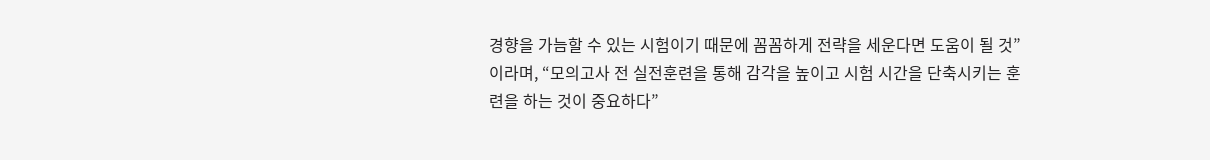경향을 가늠할 수 있는 시험이기 때문에 꼼꼼하게 전략을 세운다면 도움이 될 것”이라며, “모의고사 전 실전훈련을 통해 감각을 높이고 시험 시간을 단축시키는 훈련을 하는 것이 중요하다”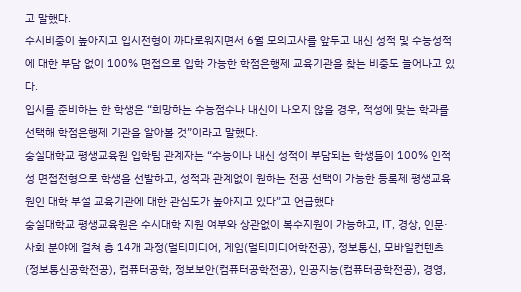고 말했다.
수시비중이 높아지고 입시전형이 까다로워지면서 6월 모의고사를 앞두고 내신 성적 및 수능성적에 대한 부담 없이 100% 면접으로 입학 가능한 학점은행제 교육기관을 찾는 비중도 늘어나고 있다.
입시를 준비하는 한 학생은 “희망하는 수능점수나 내신이 나오지 않을 경우, 적성에 맞는 학과를 선택해 학점은행제 기관을 알아볼 것”이라고 말했다.
숭실대학교 평생교육원 입학팀 관계자는 “수능이나 내신 성적이 부담되는 학생들이 100% 인적성 면접전형으로 학생을 선발하고, 성적과 관계없이 원하는 전공 선택이 가능한 등록제 평생교육원인 대학 부설 교육기관에 대한 관심도가 높아지고 있다”고 언급했다
숭실대학교 평생교육원은 수시대학 지원 여부와 상관없이 복수지원이 가능하고, IT, 경상, 인문·사회 분야에 걸쳐 총 14개 과정(멀티미디어, 게임(멀티미디어학전공), 정보통신, 모바일컨텐츠(정보통신공학전공), 컴퓨터공학, 정보보안(컴퓨터공학전공), 인공지능(컴퓨터공학전공), 경영,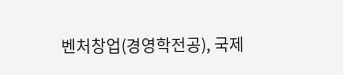벤처창업(경영학전공), 국제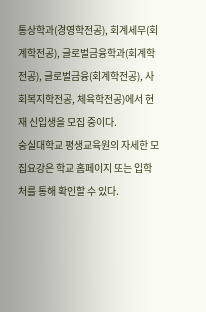통상학과(경영학전공), 회계세무(회계학전공), 글로벌금융학과(회계학전공), 글로벌금융(회계학전공), 사회복지학전공, 체육학전공)에서 현재 신입생을 모집 중이다.
숭실대학교 평생교육원의 자세한 모집요강은 학교 홈페이지 또는 입학 처를 통해 확인할 수 있다.